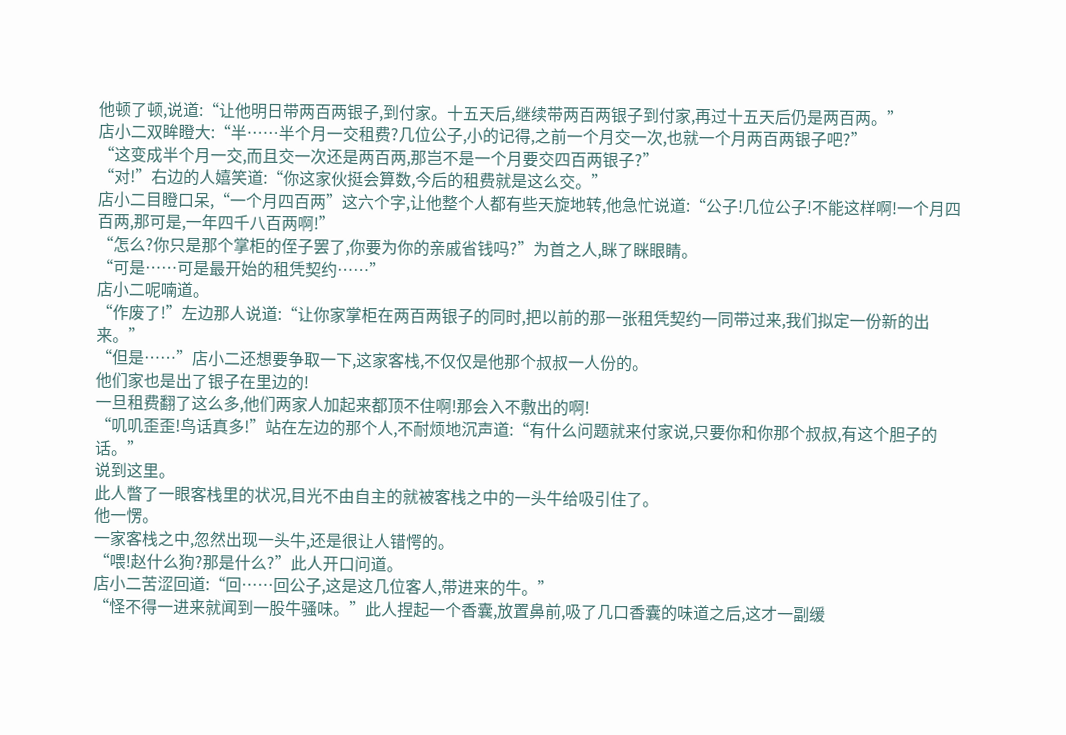他顿了顿,说道:“让他明日带两百两银子,到付家。十五天后,继续带两百两银子到付家,再过十五天后仍是两百两。”
店小二双眸瞪大:“半……半个月一交租费?几位公子,小的记得,之前一个月交一次,也就一个月两百两银子吧?”
“这变成半个月一交,而且交一次还是两百两,那岂不是一个月要交四百两银子?”
“对!”右边的人嬉笑道:“你这家伙挺会算数,今后的租费就是这么交。”
店小二目瞪口呆,“一个月四百两”这六个字,让他整个人都有些天旋地转,他急忙说道:“公子!几位公子!不能这样啊!一个月四百两,那可是,一年四千八百两啊!”
“怎么?你只是那个掌柜的侄子罢了,你要为你的亲戚省钱吗?”为首之人,眯了眯眼睛。
“可是……可是最开始的租凭契约……”
店小二呢喃道。
“作废了!”左边那人说道:“让你家掌柜在两百两银子的同时,把以前的那一张租凭契约一同带过来,我们拟定一份新的出来。”
“但是……”店小二还想要争取一下,这家客栈,不仅仅是他那个叔叔一人份的。
他们家也是出了银子在里边的!
一旦租费翻了这么多,他们两家人加起来都顶不住啊!那会入不敷出的啊!
“叽叽歪歪!鸟话真多!”站在左边的那个人,不耐烦地沉声道:“有什么问题就来付家说,只要你和你那个叔叔,有这个胆子的话。”
说到这里。
此人瞥了一眼客栈里的状况,目光不由自主的就被客栈之中的一头牛给吸引住了。
他一愣。
一家客栈之中,忽然出现一头牛,还是很让人错愕的。
“喂!赵什么狗?那是什么?”此人开口问道。
店小二苦涩回道:“回……回公子,这是这几位客人,带进来的牛。”
“怪不得一进来就闻到一股牛骚味。”此人捏起一个香囊,放置鼻前,吸了几口香囊的味道之后,这才一副缓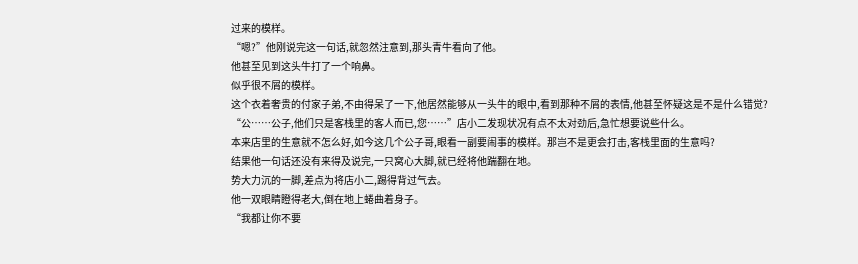过来的模样。
“嗯?”他刚说完这一句话,就忽然注意到,那头青牛看向了他。
他甚至见到这头牛打了一个响鼻。
似乎很不屑的模样。
这个衣着奢贵的付家子弟,不由得呆了一下,他居然能够从一头牛的眼中,看到那种不屑的表情,他甚至怀疑这是不是什么错觉?
“公……公子,他们只是客栈里的客人而已,您……”店小二发现状况有点不太对劲后,急忙想要说些什么。
本来店里的生意就不怎么好,如今这几个公子哥,眼看一副要闹事的模样。那岂不是更会打击,客栈里面的生意吗?
结果他一句话还没有来得及说完,一只窝心大脚,就已经将他踹翻在地。
势大力沉的一脚,差点为将店小二,踢得背过气去。
他一双眼睛瞪得老大,倒在地上蜷曲着身子。
“我都让你不要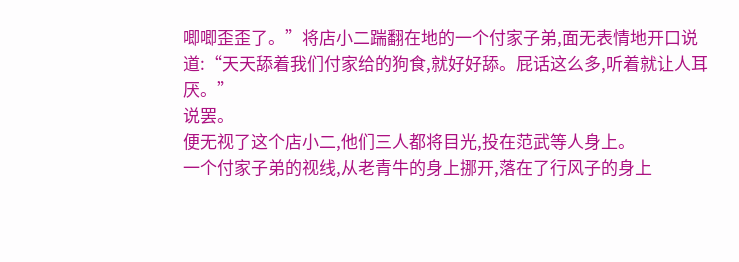唧唧歪歪了。”将店小二踹翻在地的一个付家子弟,面无表情地开口说道:“天天舔着我们付家给的狗食,就好好舔。屁话这么多,听着就让人耳厌。”
说罢。
便无视了这个店小二,他们三人都将目光,投在范武等人身上。
一个付家子弟的视线,从老青牛的身上挪开,落在了行风子的身上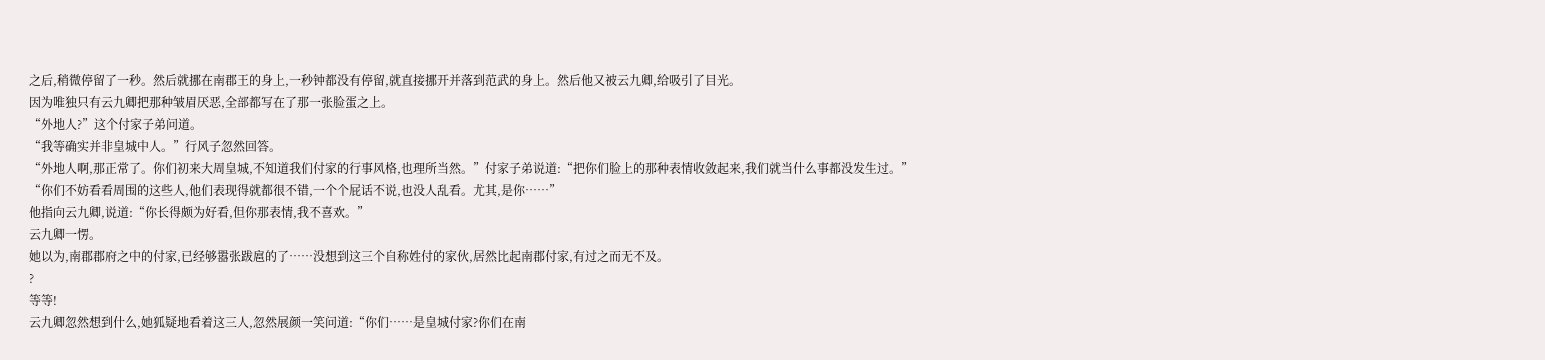之后,稍微停留了一秒。然后就挪在南郡王的身上,一秒钟都没有停留,就直接挪开并落到范武的身上。然后他又被云九卿,给吸引了目光。
因为唯独只有云九卿把那种皱眉厌恶,全部都写在了那一张脸蛋之上。
“外地人?”这个付家子弟问道。
“我等确实并非皇城中人。”行风子忽然回答。
“外地人啊,那正常了。你们初来大周皇城,不知道我们付家的行事风格,也理所当然。”付家子弟说道:“把你们脸上的那种表情收敛起来,我们就当什么事都没发生过。”
“你们不妨看看周围的这些人,他们表现得就都很不错,一个个屁话不说,也没人乱看。尤其,是你……”
他指向云九卿,说道:“你长得颇为好看,但你那表情,我不喜欢。”
云九卿一愣。
她以为,南郡郡府之中的付家,已经够嚣张跋扈的了……没想到这三个自称姓付的家伙,居然比起南郡付家,有过之而无不及。
?
等等!
云九卿忽然想到什么,她狐疑地看着这三人,忽然展颜一笑问道:“你们……是皇城付家?你们在南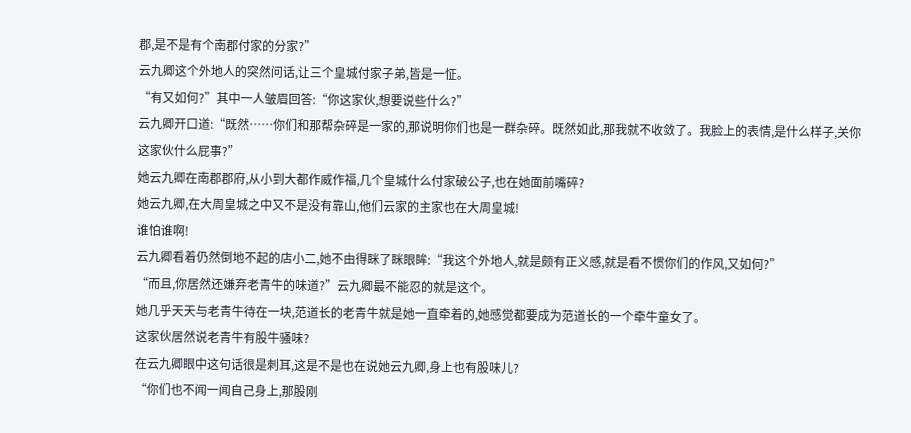郡,是不是有个南郡付家的分家?”
云九卿这个外地人的突然问话,让三个皇城付家子弟,皆是一怔。
“有又如何?”其中一人皱眉回答:“你这家伙,想要说些什么?”
云九卿开口道:“既然……你们和那帮杂碎是一家的,那说明你们也是一群杂碎。既然如此,那我就不收敛了。我脸上的表情,是什么样子,关你这家伙什么屁事?”
她云九卿在南郡郡府,从小到大都作威作福,几个皇城什么付家破公子,也在她面前嘴碎?
她云九卿,在大周皇城之中又不是没有靠山,他们云家的主家也在大周皇城!
谁怕谁啊!
云九卿看着仍然倒地不起的店小二,她不由得眯了眯眼眸:“我这个外地人,就是颇有正义感,就是看不惯你们的作风,又如何?”
“而且,你居然还嫌弃老青牛的味道?”云九卿最不能忍的就是这个。
她几乎天天与老青牛待在一块,范道长的老青牛就是她一直牵着的,她感觉都要成为范道长的一个牵牛童女了。
这家伙居然说老青牛有股牛骚味?
在云九卿眼中这句话很是刺耳,这是不是也在说她云九卿,身上也有股味儿?
“你们也不闻一闻自己身上,那股刚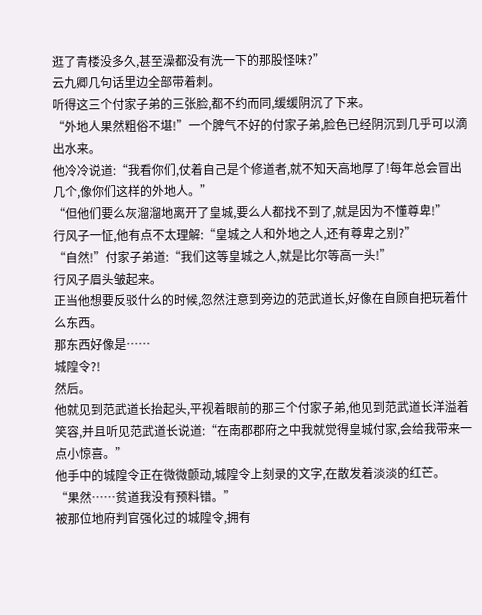逛了青楼没多久,甚至澡都没有洗一下的那股怪味?”
云九卿几句话里边全部带着刺。
听得这三个付家子弟的三张脸,都不约而同,缓缓阴沉了下来。
“外地人果然粗俗不堪!”一个脾气不好的付家子弟,脸色已经阴沉到几乎可以滴出水来。
他冷冷说道:“我看你们,仗着自己是个修道者,就不知天高地厚了!每年总会冒出几个,像你们这样的外地人。”
“但他们要么灰溜溜地离开了皇城,要么人都找不到了,就是因为不懂尊卑!”
行风子一怔,他有点不太理解:“皇城之人和外地之人,还有尊卑之别?”
“自然!”付家子弟道:“我们这等皇城之人,就是比尔等高一头!”
行风子眉头皱起来。
正当他想要反驳什么的时候,忽然注意到旁边的范武道长,好像在自顾自把玩着什么东西。
那东西好像是……
城隍令?!
然后。
他就见到范武道长抬起头,平视着眼前的那三个付家子弟,他见到范武道长洋溢着笑容,并且听见范武道长说道:“在南郡郡府之中我就觉得皇城付家,会给我带来一点小惊喜。”
他手中的城隍令正在微微颤动,城隍令上刻录的文字,在散发着淡淡的红芒。
“果然……贫道我没有预料错。”
被那位地府判官强化过的城隍令,拥有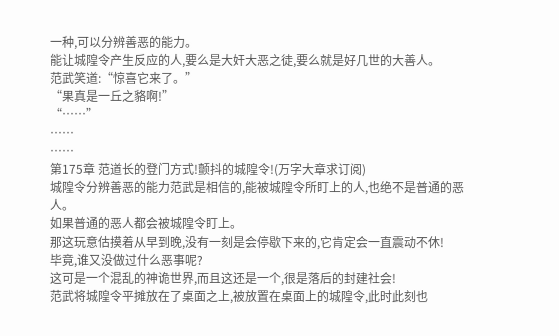一种,可以分辨善恶的能力。
能让城隍令产生反应的人,要么是大奸大恶之徒,要么就是好几世的大善人。
范武笑道:“惊喜它来了。”
“果真是一丘之貉啊!”
“……”
……
……
第175章 范道长的登门方式!颤抖的城隍令!(万字大章求订阅)
城隍令分辨善恶的能力范武是相信的,能被城隍令所盯上的人,也绝不是普通的恶人。
如果普通的恶人都会被城隍令盯上。
那这玩意估摸着从早到晚,没有一刻是会停歇下来的,它肯定会一直震动不休!
毕竟,谁又没做过什么恶事呢?
这可是一个混乱的神诡世界,而且这还是一个,很是落后的封建社会!
范武将城隍令平摊放在了桌面之上,被放置在桌面上的城隍令,此时此刻也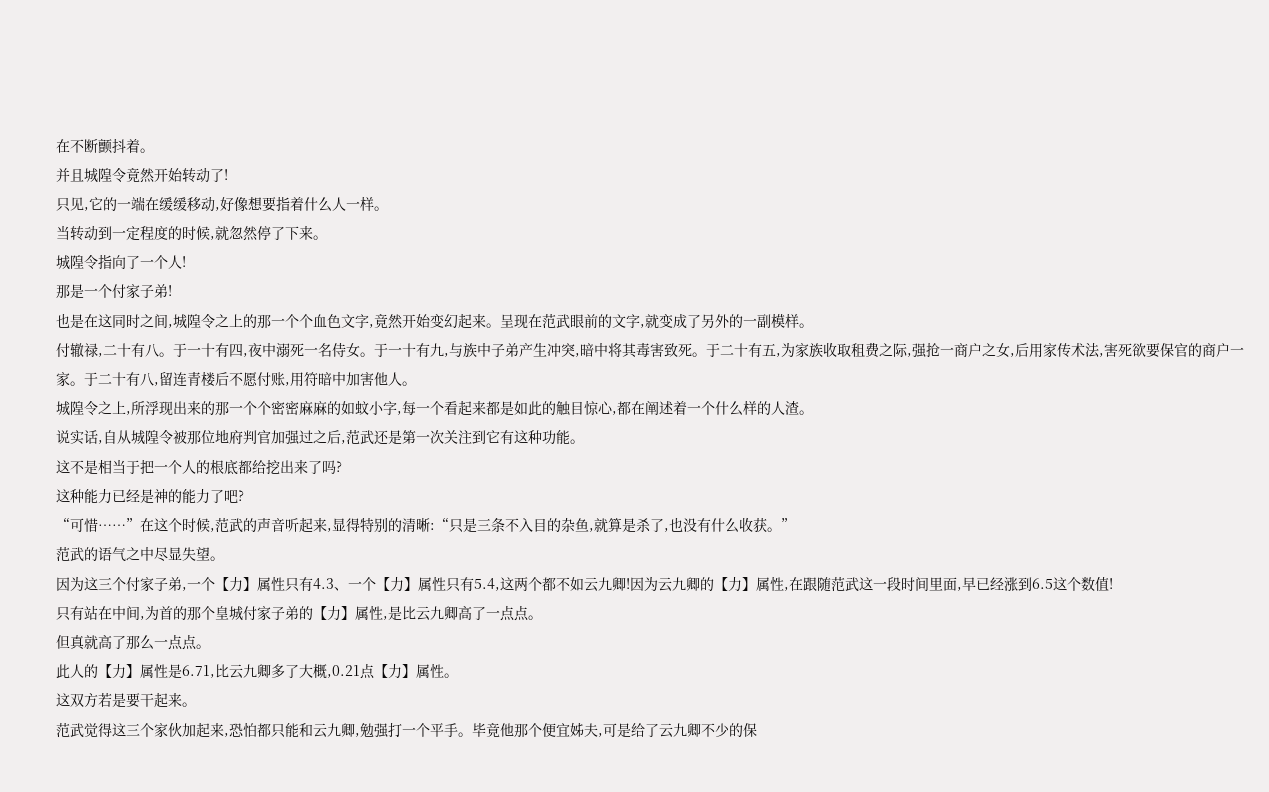在不断颤抖着。
并且城隍令竟然开始转动了!
只见,它的一端在缓缓移动,好像想要指着什么人一样。
当转动到一定程度的时候,就忽然停了下来。
城隍令指向了一个人!
那是一个付家子弟!
也是在这同时之间,城隍令之上的那一个个血色文字,竟然开始变幻起来。呈现在范武眼前的文字,就变成了另外的一副模样。
付辙禄,二十有八。于一十有四,夜中溺死一名侍女。于一十有九,与族中子弟产生冲突,暗中将其毒害致死。于二十有五,为家族收取租费之际,强抢一商户之女,后用家传术法,害死欲要保官的商户一家。于二十有八,留连青楼后不愿付账,用符暗中加害他人。
城隍令之上,所浮现出来的那一个个密密麻麻的如蚊小字,每一个看起来都是如此的触目惊心,都在阐述着一个什么样的人渣。
说实话,自从城隍令被那位地府判官加强过之后,范武还是第一次关注到它有这种功能。
这不是相当于把一个人的根底都给挖出来了吗?
这种能力已经是神的能力了吧?
“可惜……”在这个时候,范武的声音听起来,显得特别的清晰:“只是三条不入目的杂鱼,就算是杀了,也没有什么收获。”
范武的语气之中尽显失望。
因为这三个付家子弟,一个【力】属性只有4.3、一个【力】属性只有5.4,这两个都不如云九卿!因为云九卿的【力】属性,在跟随范武这一段时间里面,早已经涨到6.5这个数值!
只有站在中间,为首的那个皇城付家子弟的【力】属性,是比云九卿高了一点点。
但真就高了那么一点点。
此人的【力】属性是6.71,比云九卿多了大概,0.21点【力】属性。
这双方若是要干起来。
范武觉得这三个家伙加起来,恐怕都只能和云九卿,勉强打一个平手。毕竟他那个便宜姊夫,可是给了云九卿不少的保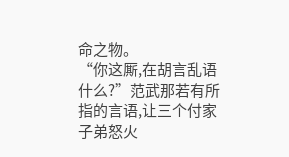命之物。
“你这厮,在胡言乱语什么?”范武那若有所指的言语,让三个付家子弟怒火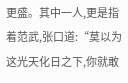更盛。其中一人,更是指着范武,张口道:“莫以为这光天化日之下,你就敢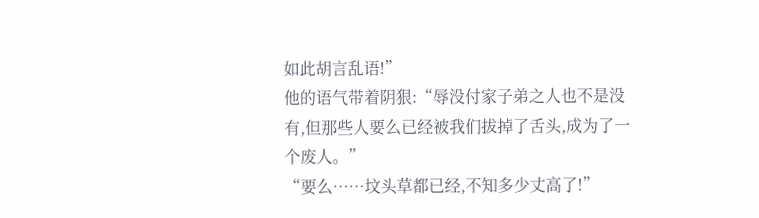如此胡言乱语!”
他的语气带着阴狠:“辱没付家子弟之人也不是没有,但那些人要么已经被我们拔掉了舌头,成为了一个废人。”
“要么……坟头草都已经,不知多少丈高了!”